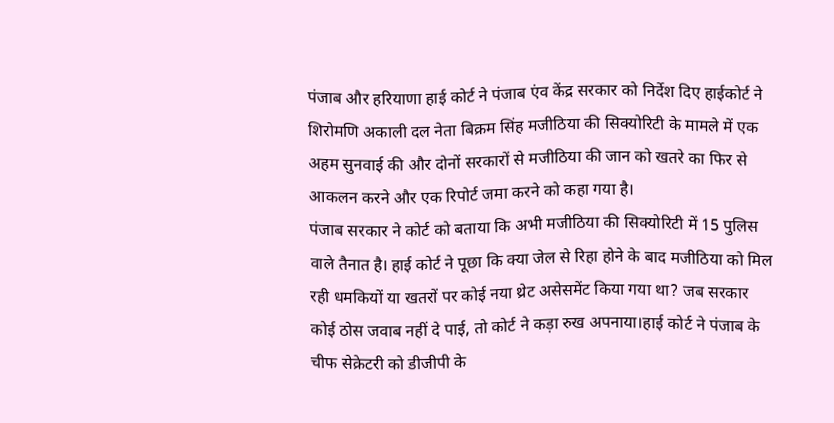पंजाब और हरियाणा हाई कोर्ट ने पंजाब एंव केंद्र सरकार को निर्देश दिए हाईकोर्ट ने शिरोमणि अकाली दल नेता बिक्रम सिंह मजीठिया की सिक्योरिटी के मामले में एक अहम सुनवाई की और दोनों सरकारों से मजीठिया की जान को खतरे का फिर से आकलन करने और एक रिपोर्ट जमा करने को कहा गया है।
पंजाब सरकार ने कोर्ट को बताया कि अभी मजीठिया की सिक्योरिटी में 15 पुलिस वाले तैनात है। हाई कोर्ट ने पूछा कि क्या जेल से रिहा होने के बाद मजीठिया को मिल रही धमकियों या खतरों पर कोई नया थ्रेट असेसमेंट किया गया था? जब सरकार कोई ठोस जवाब नहीं दे पाई, तो कोर्ट ने कड़ा रुख अपनाया।हाई कोर्ट ने पंजाब के चीफ सेक्रेटरी को डीजीपी के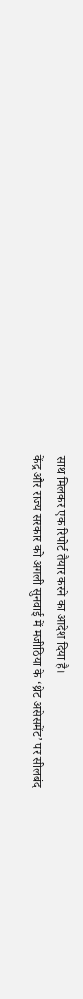साथ मिलकर एक रिपोर्ट तैयार करने का आदेश दिया है।
केंद्र और राज्य सरकार को अगली सुनवाई में मजीठिया के ‘थ्रेट असेसमेंट’ पर सीलबंद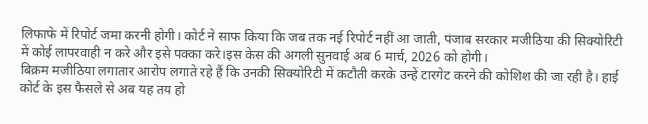लिफाफे में रिपोर्ट जमा करनी होगी। कोर्ट ने साफ किया कि जब तक नई रिपोर्ट नहीं आ जाती, पंजाब सरकार मजीठिया की सिक्योरिटी में कोई लापरवाही न करे और इसे पक्का करे।इस केस की अगली सुनवाई अब 6 मार्च, 2026 को होगी।
बिक्रम मजीठिया लगातार आरोप लगाते रहे हैं कि उनकी सिक्योरिटी में कटौती करके उन्हें टारगेट करने की कोशिश की जा रही है। हाई कोर्ट के इस फैसले से अब यह तय हो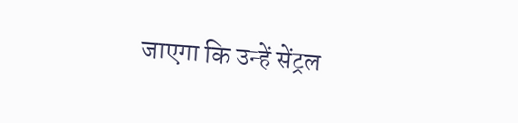जाएगा कि उन्हें सेंट्रल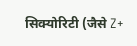सिक्योरिटी (जैसे Z+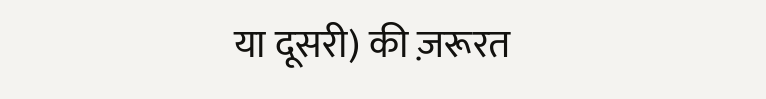या दूसरी) की ज़रूरत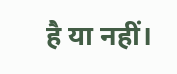है या नहीं।